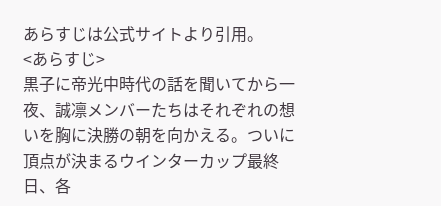あらすじは公式サイトより引用。
<あらすじ>
黒子に帝光中時代の話を聞いてから一夜、誠凛メンバーたちはそれぞれの想いを胸に決勝の朝を向かえる。ついに頂点が決まるウインターカップ最終日、各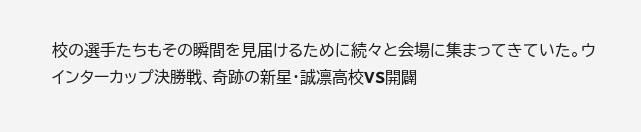校の選手たちもその瞬間を見届けるために続々と会場に集まってきていた。ウインターカップ決勝戦、奇跡の新星・誠凛高校VS開闢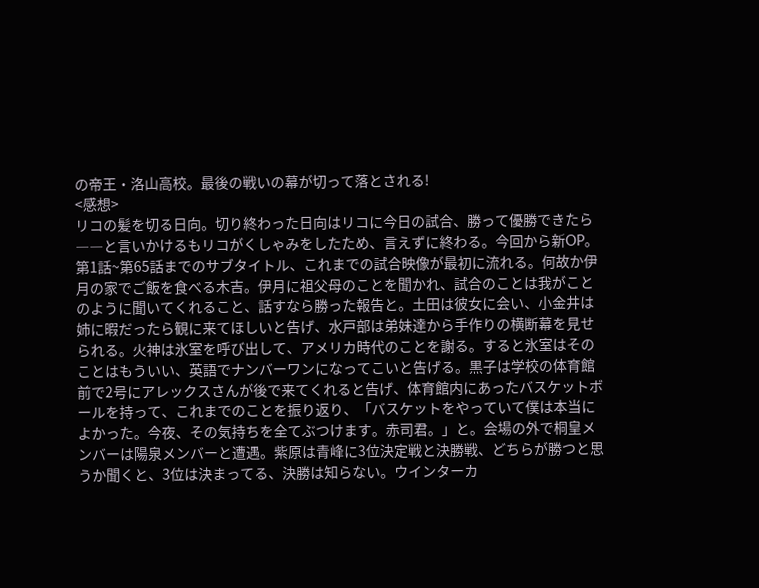の帝王・洛山高校。最後の戦いの幕が切って落とされる!
<感想>
リコの髪を切る日向。切り終わった日向はリコに今日の試合、勝って優勝できたら――と言いかけるもリコがくしゃみをしたため、言えずに終わる。今回から新OP。第1話~第65話までのサブタイトル、これまでの試合映像が最初に流れる。何故か伊月の家でご飯を食べる木吉。伊月に祖父母のことを聞かれ、試合のことは我がことのように聞いてくれること、話すなら勝った報告と。土田は彼女に会い、小金井は姉に暇だったら観に来てほしいと告げ、水戸部は弟妹達から手作りの横断幕を見せられる。火神は氷室を呼び出して、アメリカ時代のことを謝る。すると氷室はそのことはもういい、英語でナンバーワンになってこいと告げる。黒子は学校の体育館前で2号にアレックスさんが後で来てくれると告げ、体育館内にあったバスケットボールを持って、これまでのことを振り返り、「バスケットをやっていて僕は本当によかった。今夜、その気持ちを全てぶつけます。赤司君。」と。会場の外で桐皇メンバーは陽泉メンバーと遭遇。紫原は青峰に3位決定戦と決勝戦、どちらが勝つと思うか聞くと、3位は決まってる、決勝は知らない。ウインターカ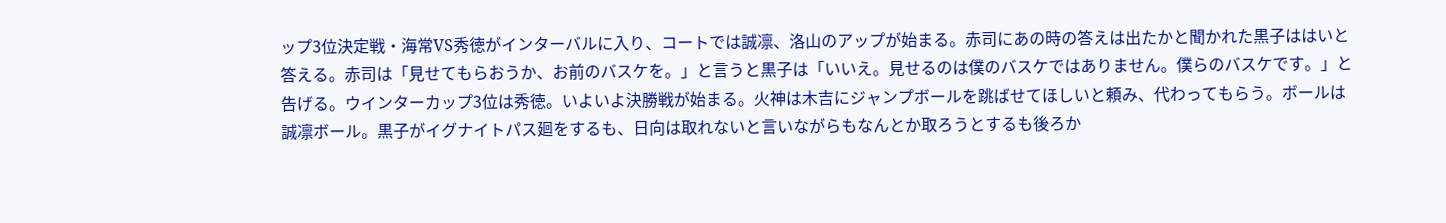ップ3位決定戦・海常VS秀徳がインターバルに入り、コートでは誠凛、洛山のアップが始まる。赤司にあの時の答えは出たかと聞かれた黒子ははいと答える。赤司は「見せてもらおうか、お前のバスケを。」と言うと黒子は「いいえ。見せるのは僕のバスケではありません。僕らのバスケです。」と告げる。ウインターカップ3位は秀徳。いよいよ決勝戦が始まる。火神は木吉にジャンプボールを跳ばせてほしいと頼み、代わってもらう。ボールは誠凛ボール。黒子がイグナイトパス廻をするも、日向は取れないと言いながらもなんとか取ろうとするも後ろか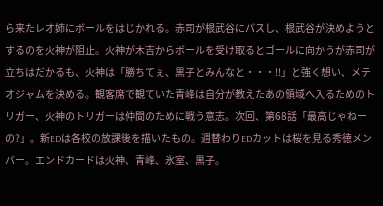ら来たレオ姉にボールをはじかれる。赤司が根武谷にパスし、根武谷が決めようとするのを火神が阻止。火神が木吉からボールを受け取るとゴールに向かうが赤司が立ちはだかるも、火神は「勝ちてぇ、黒子とみんなと・・・!!」と強く想い、メテオジャムを決める。観客席で観ていた青峰は自分が教えたあの領域へ入るためのトリガー、火神のトリガーは仲間のために戦う意志。次回、第68話「最高じゃねーの?」。新EDは各校の放課後を描いたもの。週替わりEDカットは桜を見る秀徳メンバー。エンドカードは火神、青峰、氷室、黒子。